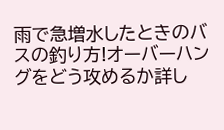雨で急増水したときのバスの釣り方!オーバーハングをどう攻めるか詳し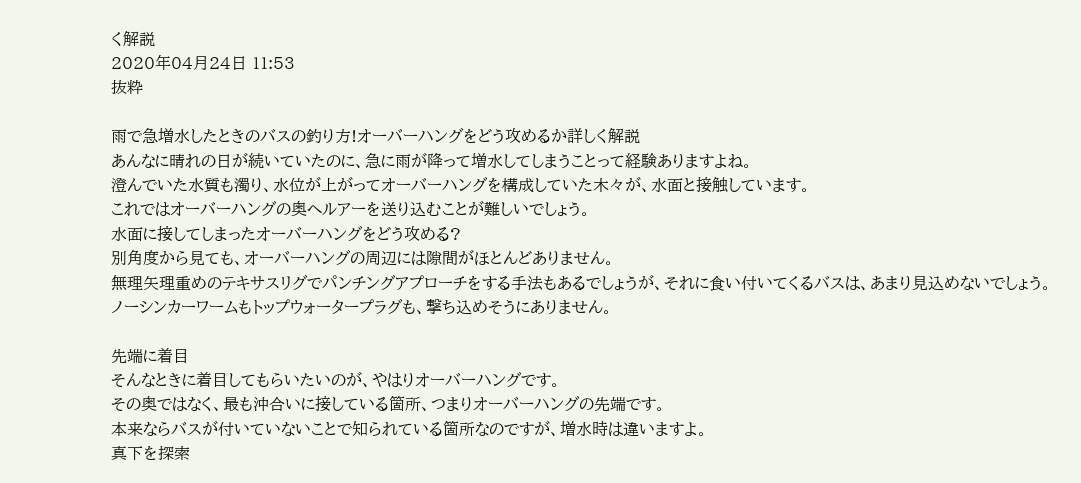く解説
2020年04月24日 11:53
抜粋

雨で急増水したときのバスの釣り方!オーバーハングをどう攻めるか詳しく解説
あんなに晴れの日が続いていたのに、急に雨が降って増水してしまうことって経験ありますよね。
澄んでいた水質も濁り、水位が上がってオーバーハングを構成していた木々が、水面と接触しています。
これではオーバーハングの奥へルアーを送り込むことが難しいでしょう。
水面に接してしまったオーバーハングをどう攻める?
別角度から見ても、オーバーハングの周辺には隙間がほとんどありません。
無理矢理重めのテキサスリグでパンチングアプローチをする手法もあるでしょうが、それに食い付いてくるバスは、あまり見込めないでしょう。
ノーシンカーワームもトップウォータープラグも、撃ち込めそうにありません。

先端に着目
そんなときに着目してもらいたいのが、やはりオーバーハングです。
その奥ではなく、最も沖合いに接している箇所、つまりオーバーハングの先端です。
本来ならバスが付いていないことで知られている箇所なのですが、増水時は違いますよ。
真下を探索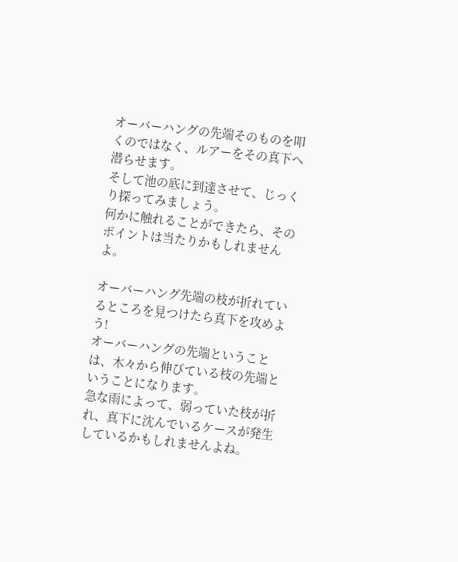オーバーハングの先端そのものを叩くのではなく、ルアーをその真下へ潜らせます。
そして池の底に到達させて、じっくり探ってみましょう。
何かに触れることができたら、そのポイントは当たりかもしれませんよ。

オーバーハング先端の枝が折れているところを見つけたら真下を攻めよう!
オーバーハングの先端ということは、木々から伸びている枝の先端ということになります。
急な雨によって、弱っていた枝が折れ、真下に沈んでいるケースが発生しているかもしれませんよね。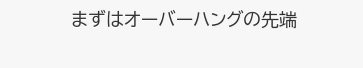まずはオーバーハングの先端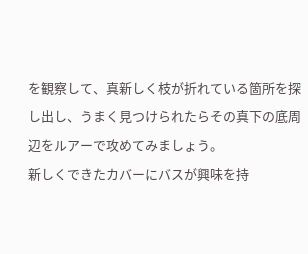を観察して、真新しく枝が折れている箇所を探し出し、うまく見つけられたらその真下の底周辺をルアーで攻めてみましょう。
新しくできたカバーにバスが興味を持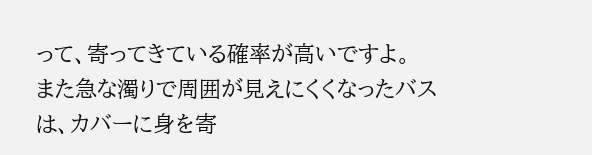って、寄ってきている確率が高いですよ。
また急な濁りで周囲が見えにくくなったバスは、カバーに身を寄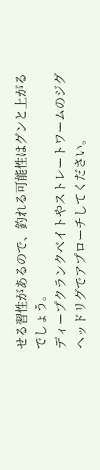せる習性があるので、釣れる可能性はグンと上がるでしょう。
ディープクランクベイトやストレートワームのジグヘッドリグでアプローチしてください。